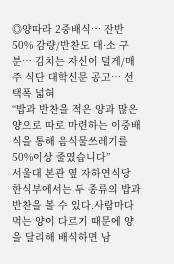◎양따라 2중배식… 잔반 50% 감량/반찬도 대·소 구분… 김치는 자신이 덜게/매주 식단 대학신문 공고… 선택폭 넓혀
“밥과 반찬을 적은 양과 많은 양으로 따로 마련하는 이중배식을 통해 음식물쓰레기를 50%이상 줄였습니다”
서울대 본관 옆 자하연식당 한식부에서는 두 종류의 밥과 반찬을 볼 수 있다.사람마다 먹는 양이 다르기 때문에 양을 달리해 배식하면 남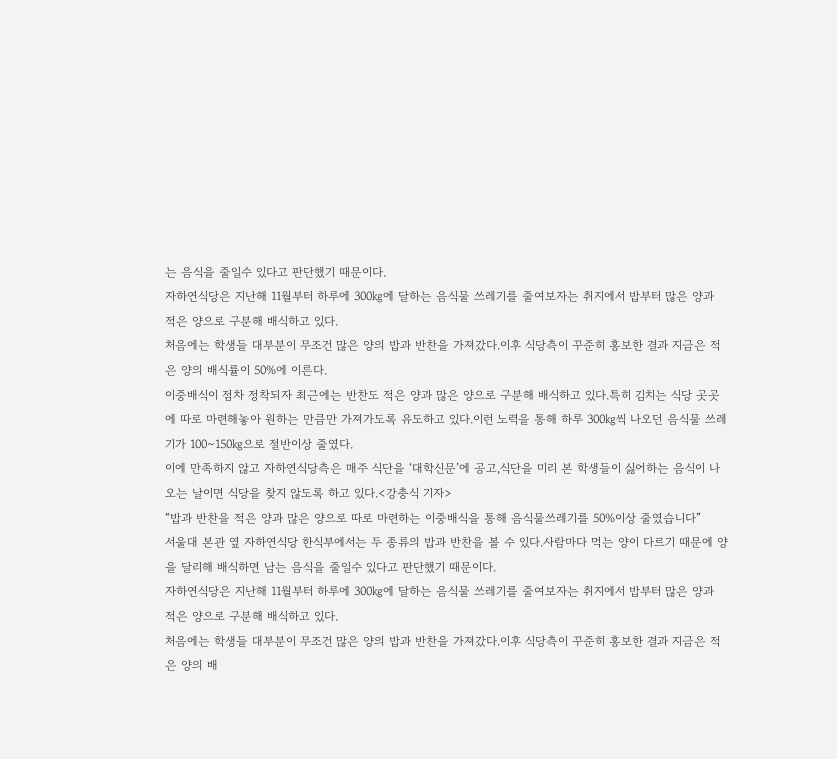는 음식을 줄일수 있다고 판단했기 때문이다.
자하연식당은 지난해 11월부터 하루에 300㎏에 달하는 음식물 쓰레기를 줄여보자는 취지에서 밥부터 많은 양과 적은 양으로 구분해 배식하고 있다.
처음에는 학생들 대부분이 무조건 많은 양의 밥과 반찬을 가져갔다.이후 식당측이 꾸준히 홍보한 결과 지금은 적은 양의 배식률이 50%에 이른다.
이중배식이 점차 정착되자 최근에는 반찬도 적은 양과 많은 양으로 구분해 배식하고 있다.특히 김치는 식당 곳곳에 따로 마련해놓아 원하는 만큼만 가져가도록 유도하고 있다.이런 노력을 통해 하루 300㎏씩 나오던 음식물 쓰레기가 100∼150㎏으로 절반이상 줄였다.
이에 만족하지 않고 자하연식당측은 매주 식단을 ‘대학신문’에 공고,식단을 미리 본 학생들이 싫어하는 음식이 나오는 날이면 식당을 찾지 않도록 하고 있다.<강충식 기자>
“밥과 반찬을 적은 양과 많은 양으로 따로 마련하는 이중배식을 통해 음식물쓰레기를 50%이상 줄였습니다”
서울대 본관 옆 자하연식당 한식부에서는 두 종류의 밥과 반찬을 볼 수 있다.사람마다 먹는 양이 다르기 때문에 양을 달리해 배식하면 남는 음식을 줄일수 있다고 판단했기 때문이다.
자하연식당은 지난해 11월부터 하루에 300㎏에 달하는 음식물 쓰레기를 줄여보자는 취지에서 밥부터 많은 양과 적은 양으로 구분해 배식하고 있다.
처음에는 학생들 대부분이 무조건 많은 양의 밥과 반찬을 가져갔다.이후 식당측이 꾸준히 홍보한 결과 지금은 적은 양의 배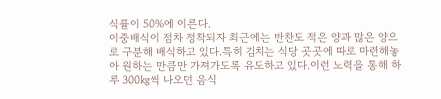식률이 50%에 이른다.
이중배식이 점차 정착되자 최근에는 반찬도 적은 양과 많은 양으로 구분해 배식하고 있다.특히 김치는 식당 곳곳에 따로 마련해놓아 원하는 만큼만 가져가도록 유도하고 있다.이런 노력을 통해 하루 300㎏씩 나오던 음식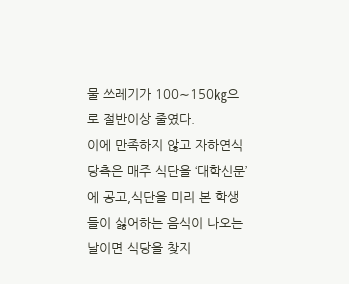물 쓰레기가 100∼150㎏으로 절반이상 줄였다.
이에 만족하지 않고 자하연식당측은 매주 식단을 ‘대학신문’에 공고,식단을 미리 본 학생들이 싫어하는 음식이 나오는 날이면 식당을 찾지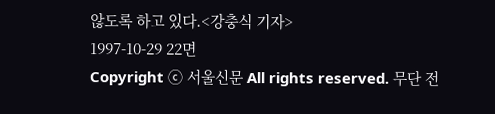않도록 하고 있다.<강충식 기자>
1997-10-29 22면
Copyright ⓒ 서울신문 All rights reserved. 무단 전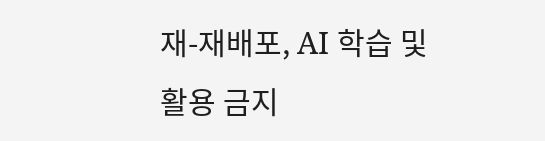재-재배포, AI 학습 및 활용 금지